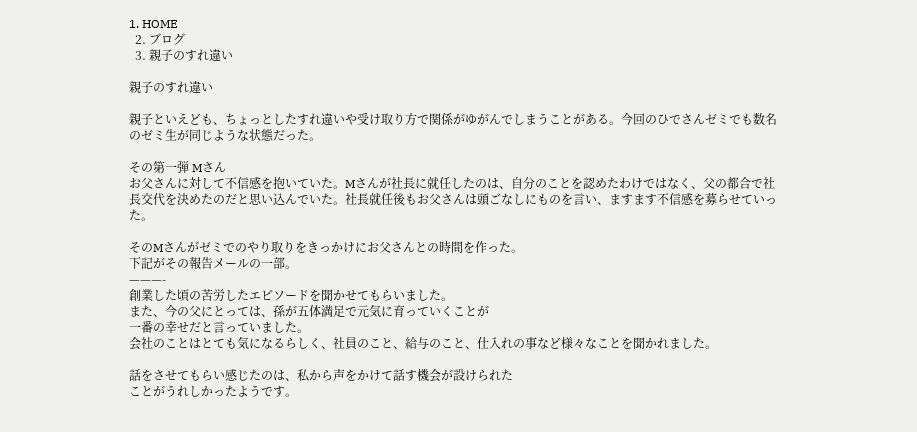1. HOME
  2. ブログ
  3. 親子のすれ違い

親子のすれ違い

親子といえども、ちょっとしたすれ違いや受け取り方で関係がゆがんでしまうことがある。今回のひでさんゼミでも数名のゼミ生が同じような状態だった。

その第一弾 Mさん
お父さんに対して不信感を抱いていた。Mさんが社長に就任したのは、自分のことを認めたわけではなく、父の都合で社長交代を決めたのだと思い込んでいた。社長就任後もお父さんは頭ごなしにものを言い、ますます不信感を募らせていった。

そのMさんがゼミでのやり取りをきっかけにお父さんとの時間を作った。
下記がその報告メールの一部。
———-
創業した頃の苦労したエピソードを聞かせてもらいました。
また、今の父にとっては、孫が五体満足で元気に育っていくことが
一番の幸せだと言っていました。
会社のことはとても気になるらしく、社員のこと、給与のこと、仕入れの事など様々なことを聞かれました。

話をさせてもらい感じたのは、私から声をかけて話す機会が設けられた
ことがうれしかったようです。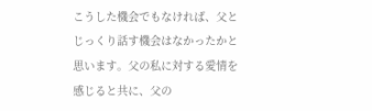こうした機会でもなければ、父とじっくり話す機会はなかったかと
思います。父の私に対する愛情を感じると共に、父の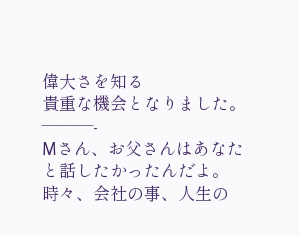偉大さを知る
貴重な機会となりました。
———-
Mさん、お父さんはあなたと話したかったんだよ。
時々、会社の事、人生の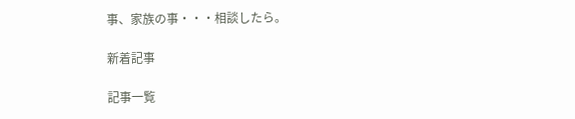事、家族の事・・・相談したら。

新着記事

記事一覧